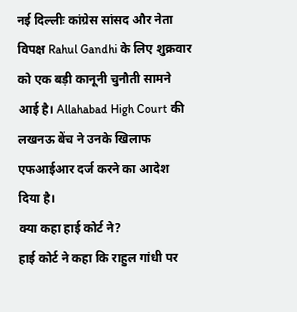नई दिल्लीः कांग्रेस सांसद और नेता विपक्ष Rahul Gandhi के लिए शुक्रवार को एक बड़ी कानूनी चुनौती सामने आई है। Allahabad High Court की लखनऊ बेंच ने उनके खिलाफ एफआईआर दर्ज करने का आदेश दिया है।
क्या कहा हाई कोर्ट ने?
हाई कोर्ट ने कहा कि राहुल गांधी पर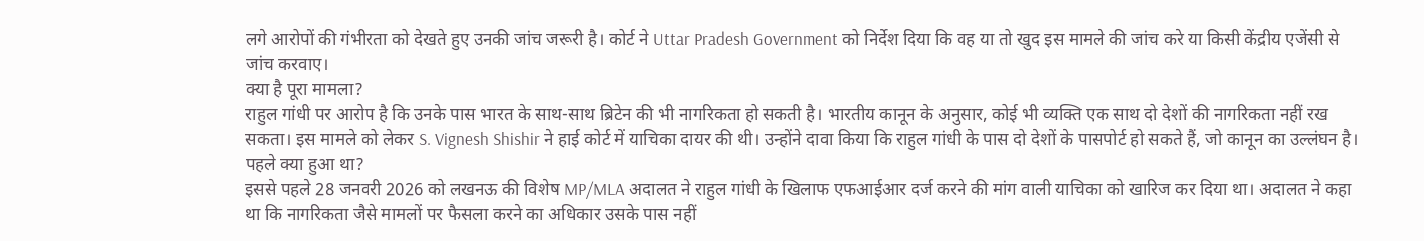लगे आरोपों की गंभीरता को देखते हुए उनकी जांच जरूरी है। कोर्ट ने Uttar Pradesh Government को निर्देश दिया कि वह या तो खुद इस मामले की जांच करे या किसी केंद्रीय एजेंसी से जांच करवाए।
क्या है पूरा मामला?
राहुल गांधी पर आरोप है कि उनके पास भारत के साथ-साथ ब्रिटेन की भी नागरिकता हो सकती है। भारतीय कानून के अनुसार, कोई भी व्यक्ति एक साथ दो देशों की नागरिकता नहीं रख सकता। इस मामले को लेकर S. Vignesh Shishir ने हाई कोर्ट में याचिका दायर की थी। उन्होंने दावा किया कि राहुल गांधी के पास दो देशों के पासपोर्ट हो सकते हैं, जो कानून का उल्लंघन है।
पहले क्या हुआ था?
इससे पहले 28 जनवरी 2026 को लखनऊ की विशेष MP/MLA अदालत ने राहुल गांधी के खिलाफ एफआईआर दर्ज करने की मांग वाली याचिका को खारिज कर दिया था। अदालत ने कहा था कि नागरिकता जैसे मामलों पर फैसला करने का अधिकार उसके पास नहीं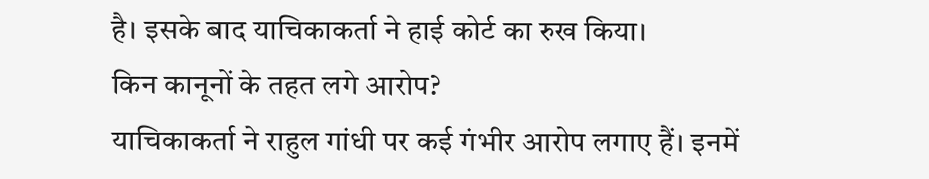है। इसके बाद याचिकाकर्ता ने हाई कोर्ट का रुख किया।
किन कानूनों के तहत लगे आरोप?
याचिकाकर्ता ने राहुल गांधी पर कई गंभीर आरोप लगाए हैं। इनमें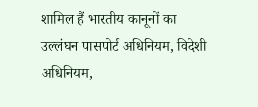शामिल हैं भारतीय कानूनों का उल्लंघन पासपोर्ट अधिनियम, विदेशी अधिनियम,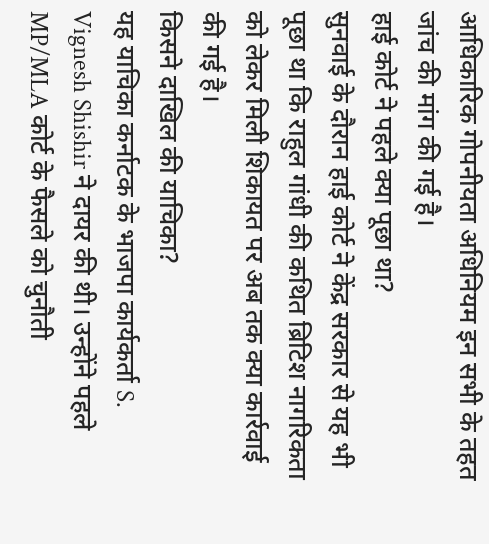आधिकारिक गोपनीयता अधिनियम इन सभी के तहत जांच की मांग की गई है।
हाई कोर्ट ने पहले क्या पूछा था?
सुनवाई के दौरान हाई कोर्ट ने केंद्र सरकार से यह भी पूछा था कि राहुल गांधी की कथित ब्रिटिश नागरिकता को लेकर मिली शिकायत पर अब तक क्या कार्रवाई की गई है।
किसने दाखिल की याचिका?
यह याचिका कर्नाटक के भाजपा कार्यकर्ता S. Vignesh Shishir ने दायर की थी। उन्होंने पहले MP/MLA कोर्ट के फैसले को चुनौती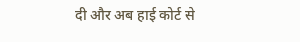दी और अब हाई कोर्ट से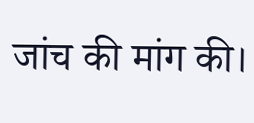जांच की मांग की।